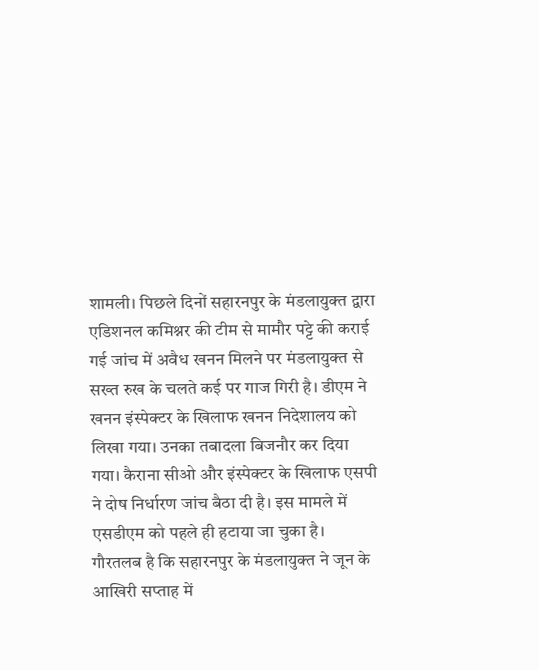शामली। पिछले दिनों सहारनपुर के मंडलायुक्त द्वारा एडिशनल कमिश्नर की टीम से मामौर पट्टे की कराई गई जांच में अवैध खनन मिलने पर मंडलायुक्त से सख्त रुख के चलते कई पर गाज गिरी है। डीएम ने खनन इंस्पेक्टर के खिलाफ खनन निदेशालय को लिखा गया। उनका तबादला बिजनौर कर दिया गया। कैराना सीओ और इंस्पेक्टर के खिलाफ एसपी ने दोष निर्धारण जांच बैठा दी है। इस मामले में एसडीएम को पहले ही हटाया जा चुका है।
गौरतलब है कि सहारनपुर के मंडलायुक्त ने जून के आखिरी सप्ताह में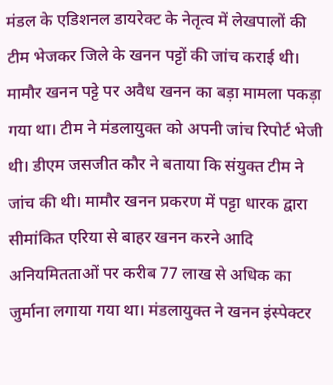मंडल के एडिशनल डायरेक्ट के नेतृत्व में लेखपालों की टीम भेजकर जिले के खनन पट्टों की जांच कराई थी। मामौर खनन पट्टे पर अवैध खनन का बड़ा मामला पकड़ा गया था। टीम ने मंडलायुक्त को अपनी जांच रिपोर्ट भेजी थी। डीएम जसजीत कौर ने बताया कि संयुक्त टीम ने जांच की थी। मामौर खनन प्रकरण में पट्टा धारक द्वारा सीमांकित एरिया से बाहर खनन करने आदि अनियमितताओं पर करीब 77 लाख से अधिक का जुर्माना लगाया गया था। मंडलायुक्त ने खनन इंस्पेक्टर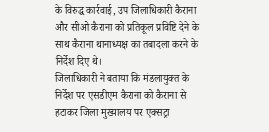के विरुद्ध कार्रवाई, उप जिलाधिकारी कैराना और सीओ कैराना को प्रतिकूल प्रविष्टि देने के साथ कैराना थानाध्यक्ष का तबादला करने के निर्देश दिए थे।
जिलाधिकारी ने बताया कि मंडलायुक्त के निर्देश पर एसडीएम कैराना को कैराना से हटाकर जिला मुख्यालय पर एक्सट्रा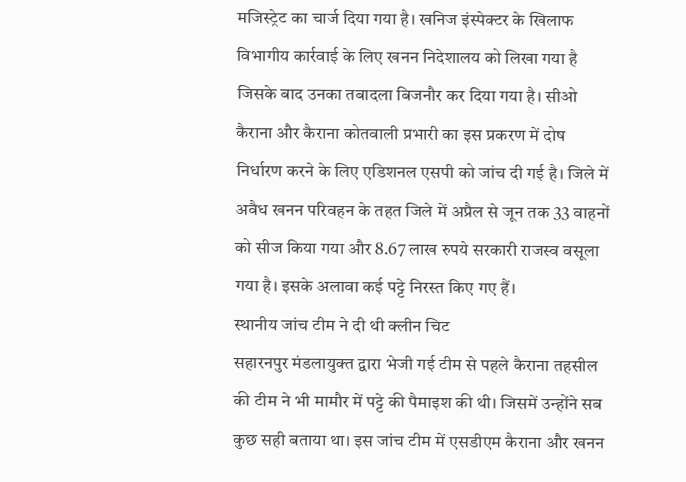मजिस्ट्रेट का चार्ज दिया गया है। खनिज इंस्पेक्टर के खिलाफ विभागीय कार्रवाई के लिए खनन निदेशालय को लिखा गया है जिसके बाद उनका तबादला बिजनौर कर दिया गया है। सीओ कैराना और कैराना कोतवाली प्रभारी का इस प्रकरण में दोष निर्धारण करने के लिए एडिशनल एसपी को जांच दी गई है। जिले में अवैध खनन परिवहन के तहत जिले में अप्रैल से जून तक 33 वाहनों को सीज किया गया और 8.67 लाख रुपये सरकारी राजस्व वसूला गया है। इसके अलावा कई पट्टे निरस्त किए गए हैं।
स्थानीय जांच टीम ने दी थी क्लीन चिट
सहारनपुर मंडलायुक्त द्वारा भेजी गई टीम से पहले कैराना तहसील की टीम ने भी मामौर में पट्टे की पैमाइश की थी। जिसमें उन्होंने सब कुछ सही बताया था। इस जांच टीम में एसडीएम कैराना और खनन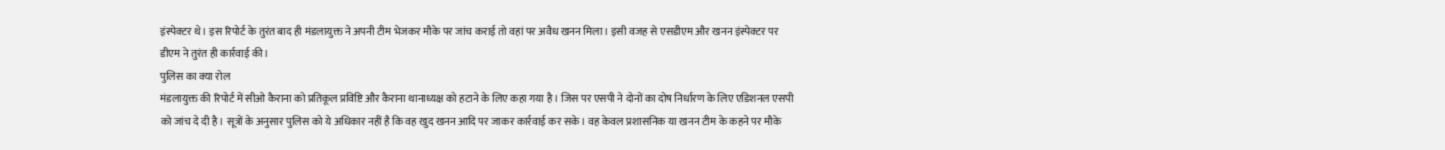इंस्पेक्टर थे। इस रिपोर्ट के तुरंत बाद ही मंडलायुक्त ने अपनी टीम भेजकर मौके पर जांच कराई तो वहां पर अवैध खनन मिला। इसी वजह से एसडीएम और खनन इंस्पेक्टर पर डीएम ने तुरंत ही कार्रवाई की।
पुलिस का क्या रोल
मंडलायुक्त की रिपोर्ट में सीओ कैराना को प्रतिकूल प्रविष्टि और कैराना थानाध्यक्ष को हटाने के लिए कहा गया है । जिस पर एसपी ने दोनों का दोष निर्धारण के लिए एडिशनल एसपी को जांच दे दी है। सूत्रों के अनुसार पुलिस को ये अधिकार नहीं है कि वह खुद खनन आदि पर जाकर कार्रवाई कर सके। वह केवल प्रशासनिक या खनन टीम के कहने पर मौके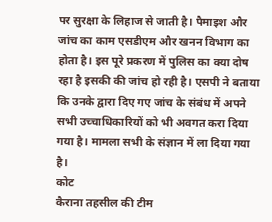पर सुरक्षा के लिहाज से जाती है। पैमाइश और जांच का काम एसडीएम और खनन विभाग का होता है। इस पूरे प्रकरण में पुलिस का क्या दोष रहा है इसकी की जांच हो रही है। एसपी ने बताया कि उनके द्वारा दिए गए जांच के संबंध में अपने सभी उच्चाधिकारियों को भी अवगत करा दिया गया है। मामला सभी के संज्ञान में ला दिया गया है।
कोट
कैराना तहसील की टीम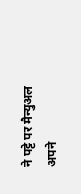ने पट्टे पर मैन्युअल अपने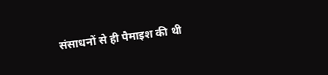संसाधनों से ही पैमाइश की थी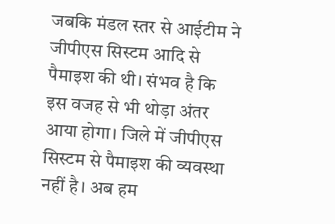जबकि मंडल स्तर से आईटीम ने जीपीएस सिस्टम आदि से पैमाइश की थी। संभव है कि इस वजह से भी थोड़ा अंतर आया होगा। जिले में जीपीएस सिस्टम से पैमाइश की व्यवस्था नहीं है। अब हम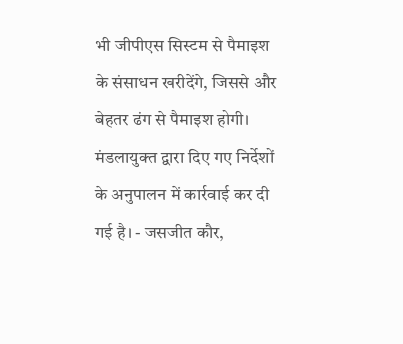भी जीपीएस सिस्टम से पैमाइश के संसाधन खरीदेंगे, जिससे और बेहतर ढंग से पैमाइश होगी। मंडलायुक्त द्वारा दिए गए निर्देशों के अनुपालन में कार्रवाई कर दी गई है। - जसजीत कौर,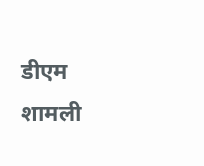डीएम शामली